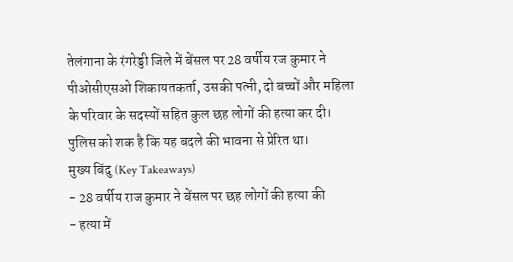तेलंगाना के रंगरेड्डी जिले में बेंसल पर 28 वर्षीय रज कुमार ने पीओसीएसओ शिकायतकर्ता, उसकी पत्नी, दो बच्चों और महिला के परिवार के सदस्यों सहित कुल छह लोगों की हत्या कर दी। पुलिस को शक है कि यह बदले की भावना से प्रेरित था।
मुख्य बिंदु (Key Takeaways)
- 28 वर्षीय राज कुमार ने बेंसल पर छह लोगों की हत्या की
- हत्या में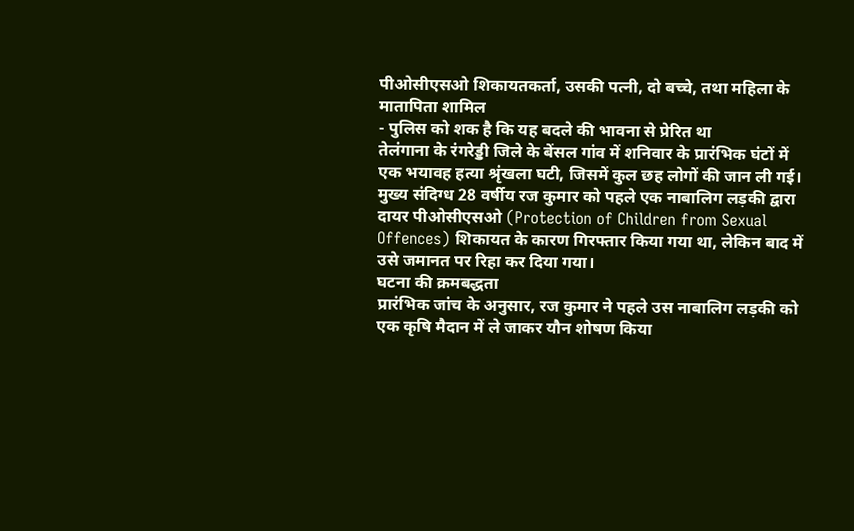पीओसीएसओ शिकायतकर्ता, उसकी पत्नी, दो बच्चे, तथा महिला के मातापिता शामिल
- पुलिस को शक है कि यह बदले की भावना से प्रेरित था
तेलंगाना के रंगरेड्डी जिले के बेंसल गांव में शनिवार के प्रारंभिक घंटों में एक भयावह हत्या श्रृंखला घटी, जिसमें कुल छह लोगों की जान ली गई। मुख्य संदिग्ध 28 वर्षीय रज कुमार को पहले एक नाबालिग लड़की द्वारा दायर पीओसीएसओ (Protection of Children from Sexual Offences) शिकायत के कारण गिरफ्तार किया गया था, लेकिन बाद में उसे जमानत पर रिहा कर दिया गया।
घटना की क्रमबद्धता
प्रारंभिक जांच के अनुसार, रज कुमार ने पहले उस नाबालिग लड़की को एक कृषि मैदान में ले जाकर यौन शोषण किया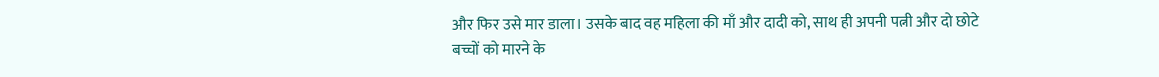और फिर उसे मार डाला। उसके बाद वह महिला की माँ और दादी को, साथ ही अपनी पत्नी और दो छोटे बच्चों को मारने के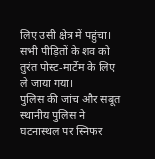लिए उसी क्षेत्र में पहुंचा। सभी पीड़ितों के शव को तुरंत पोस्ट‑मार्टेम के लिए ले जाया गया।
पुलिस की जांच और सबूत
स्थानीय पुलिस ने घटनास्थल पर स्निफर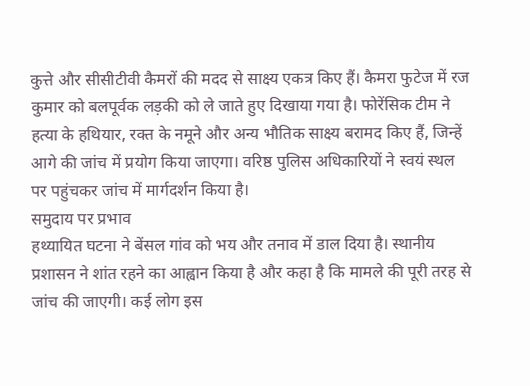कुत्ते और सीसीटीवी कैमरों की मदद से साक्ष्य एकत्र किए हैं। कैमरा फुटेज में रज कुमार को बलपूर्वक लड़की को ले जाते हुए दिखाया गया है। फोरेंसिक टीम ने हत्या के हथियार, रक्त के नमूने और अन्य भौतिक साक्ष्य बरामद किए हैं, जिन्हें आगे की जांच में प्रयोग किया जाएगा। वरिष्ठ पुलिस अधिकारियों ने स्वयं स्थल पर पहुंचकर जांच में मार्गदर्शन किया है।
समुदाय पर प्रभाव
हथ्यायित घटना ने बेंसल गांव को भय और तनाव में डाल दिया है। स्थानीय प्रशासन ने शांत रहने का आह्वान किया है और कहा है कि मामले की पूरी तरह से जांच की जाएगी। कई लोग इस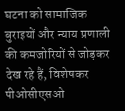घटना को सामाजिक बुराइयों और न्याय प्रणाली की कमजोरियों से जोड़कर देख रहे हैं, विशेषकर पीओसीएसओ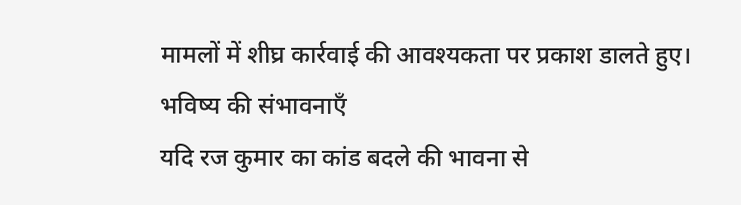मामलों में शीघ्र कार्रवाई की आवश्यकता पर प्रकाश डालते हुए।
भविष्य की संभावनाएँ
यदि रज कुमार का कांड बदले की भावना से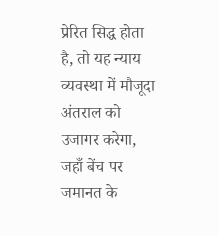प्रेरित सिद्ध होता है, तो यह न्याय व्यवस्था में मौजूदा अंतराल को उजागर करेगा, जहाँ बेंच पर जमानत के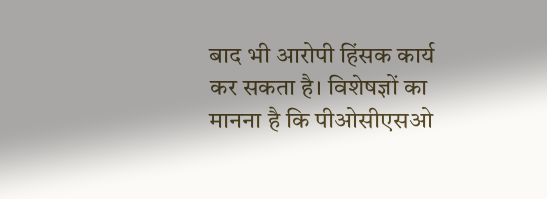बाद भी आरोपी हिंसक कार्य कर सकता है। विशेषज्ञों का मानना है कि पीओसीएसओ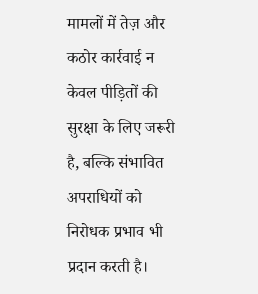मामलों में तेज़ और कठोर कार्रवाई न केवल पीड़ितों की सुरक्षा के लिए जरूरी है, बल्कि संभावित अपराधियों को निरोधक प्रभाव भी प्रदान करती है।